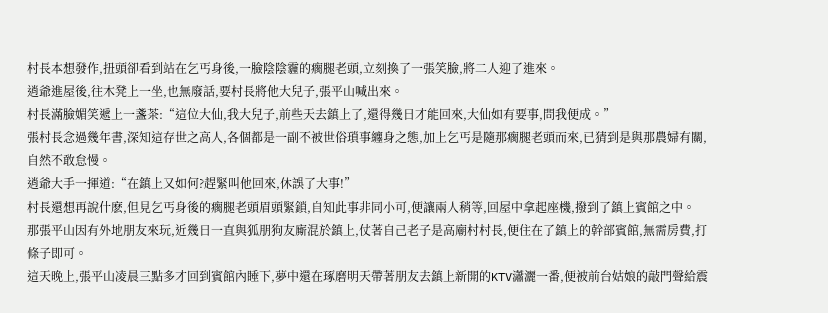村長本想發作,扭頭卻看到站在乞丐身後,一臉陰陰霾的瘸腿老頭,立刻換了一張笑臉,將二人迎了進來。
逍爺進屋後,往木凳上一坐,也無廢話,要村長將他大兒子,張平山喊出來。
村長滿臉媚笑遞上一盞茶:“這位大仙,我大兒子,前些天去鎮上了,還得幾日才能回來,大仙如有要事,問我便成。”
張村長念過幾年書,深知這存世之高人,各個都是一副不被世俗瑣事纏身之態,加上乞丐是隨那瘸腿老頭而來,已猜到是與那農婦有關,自然不敢怠慢。
逍爺大手一揮道:“在鎮上又如何?趕緊叫他回來,休誤了大事!”
村長還想再說什麽,但見乞丐身後的瘸腿老頭眉頭緊鎖,自知此事非同小可,便讓兩人稍等,回屋中拿起座機,撥到了鎮上賓館之中。
那張平山因有外地朋友來玩,近幾日一直與狐朋狗友廝混於鎮上,仗著自己老子是高廟村村長,便住在了鎮上的幹部賓館,無需房費,打條子即可。
這天晚上,張平山凌晨三點多才回到賓館內睡下,夢中還在琢磨明天帶著朋友去鎮上新開的KTV瀟灑一番,便被前台姑娘的敲門聲給震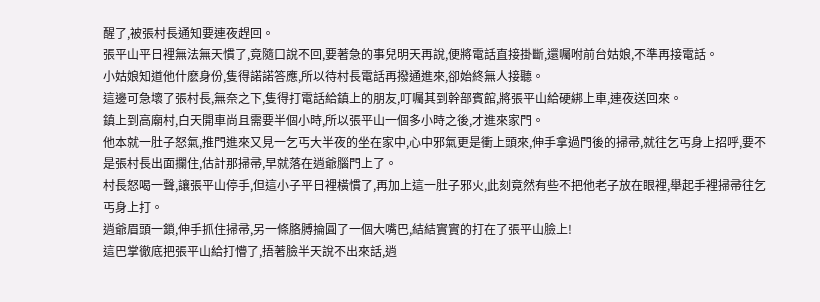醒了,被張村長通知要連夜趕回。
張平山平日裡無法無天慣了,竟隨口說不回,要著急的事兒明天再說,便將電話直接掛斷,還囑咐前台姑娘,不準再接電話。
小姑娘知道他什麽身份,隻得諾諾答應,所以待村長電話再撥通進來,卻始終無人接聽。
這邊可急壞了張村長,無奈之下,隻得打電話給鎮上的朋友,叮囑其到幹部賓館,將張平山給硬綁上車,連夜送回來。
鎮上到高廟村,白天開車尚且需要半個小時,所以張平山一個多小時之後,才進來家門。
他本就一肚子怒氣,推門進來又見一乞丐大半夜的坐在家中,心中邪氣更是衝上頭來,伸手拿過門後的掃帚,就往乞丐身上招呼,要不是張村長出面攔住,估計那掃帚,早就落在逍爺腦門上了。
村長怒喝一聲,讓張平山停手,但這小子平日裡橫慣了,再加上這一肚子邪火,此刻竟然有些不把他老子放在眼裡,舉起手裡掃帚往乞丐身上打。
逍爺眉頭一鎖,伸手抓住掃帚,另一條胳膊掄圓了一個大嘴巴,結結實實的打在了張平山臉上!
這巴掌徹底把張平山給打懵了,捂著臉半天說不出來話,逍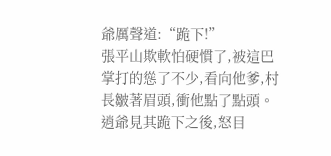爺厲聲道:“跪下!”
張平山欺軟怕硬慣了,被這巴掌打的慫了不少,看向他爹,村長皺著眉頭,衝他點了點頭。
逍爺見其跪下之後,怒目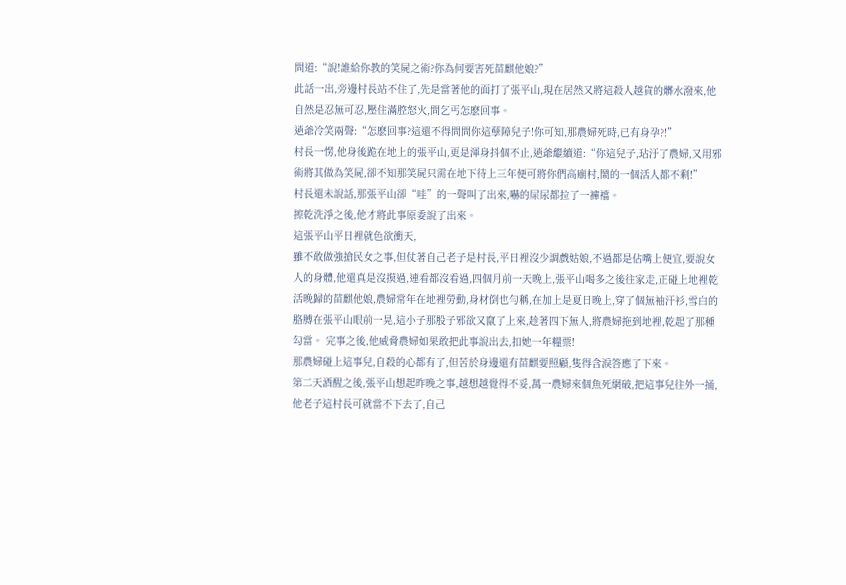問道:“說!誰給你教的笑屍之術?你為何要害死苗麒他娘?”
此話一出,旁邊村長站不住了,先是當著他的面打了張平山,現在居然又將這殺人越貨的髒水潑來,他自然是忍無可忍,壓住滿腔怒火,問乞丐怎麽回事。
逍爺冷笑兩聲:“怎麽回事?這還不得問問你這孽障兒子!你可知,那農婦死時,已有身孕?!”
村長一愣,他身後跪在地上的張平山,更是渾身抖個不止,逍爺繼續道:“你這兒子,玷汙了農婦,又用邪術將其做為笑屍,卻不知那笑屍只需在地下待上三年便可將你們高廟村,鬧的一個活人都不剩!”
村長還未說話,那張平山卻“哇”的一聲叫了出來,嚇的屎尿都拉了一褲襠。
擦乾洗淨之後,他才將此事原委說了出來。
這張平山平日裡就色欲衝天,
雖不敢做強搶民女之事,但仗著自己老子是村長,平日裡沒少調戲姑娘,不過都是佔嘴上便宜,要說女人的身體,他還真是沒摸過,連看都沒看過,四個月前一天晚上,張平山喝多之後往家走,正碰上地裡乾活晚歸的苗麒他娘,農婦常年在地裡勞動,身材倒也勻稱,在加上是夏日晚上,穿了個無袖汗衫,雪白的胳膊在張平山眼前一晃,這小子那股子邪欲又竄了上來,趁著四下無人,將農婦拖到地裡,乾起了那種勾當。 完事之後,他威脅農婦如果敢把此事說出去,扣她一年糧票!
那農婦碰上這事兒,自殺的心都有了,但苦於身邊還有苗麒要照顧,隻得含淚答應了下來。
第二天酒醒之後,張平山想起昨晚之事,越想越覺得不妥,萬一農婦來個魚死網破,把這事兒往外一捅,他老子這村長可就當不下去了,自己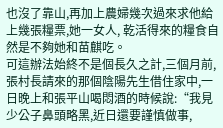也沒了靠山,再加上農婦幾次過來求他給上幾張糧票,她一女人, 乾活得來的糧食自然是不夠她和苗麒吃。
可這辦法始終不是個長久之計,三個月前,張村長請來的那個陰陽先生借住家中,一日晚上和張平山喝悶酒的時候說:“我見少公子鼻頭略黑,近日還要謹慎做事,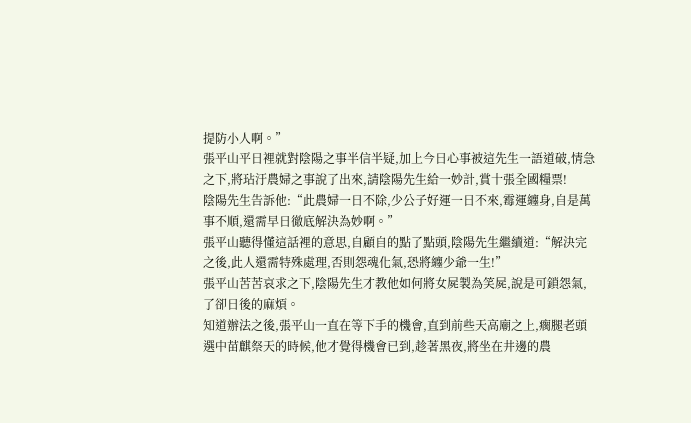提防小人啊。”
張平山平日裡就對陰陽之事半信半疑,加上今日心事被這先生一語道破,情急之下,將玷汙農婦之事說了出來,請陰陽先生給一妙計,賞十張全國糧票!
陰陽先生告訴他:“此農婦一日不除,少公子好運一日不來,霉運纏身,自是萬事不順,還需早日徹底解決為妙啊。”
張平山聽得懂這話裡的意思,自顧自的點了點頭,陰陽先生繼續道:“解決完之後,此人還需特殊處理,否則怨魂化氣,恐將纏少爺一生!”
張平山苦苦哀求之下,陰陽先生才教他如何將女屍製為笑屍,說是可鎖怨氣,了卻日後的麻煩。
知道辦法之後,張平山一直在等下手的機會,直到前些天高廟之上,瘸腿老頭選中苗麒祭天的時候,他才覺得機會已到,趁著黑夜,將坐在井邊的農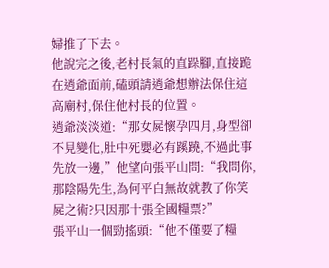婦推了下去。
他說完之後,老村長氣的直跺腳,直接跪在逍爺面前,磕頭請逍爺想辦法保住這高廟村,保住他村長的位置。
逍爺淡淡道:“那女屍懷孕四月,身型卻不見變化,肚中死嬰必有蹊蹺,不過此事先放一邊,”他望向張平山問:“我問你,那陰陽先生,為何平白無故就教了你笑屍之術?只因那十張全國糧票?”
張平山一個勁搖頭:“他不僅要了糧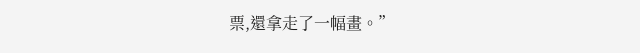票,還拿走了一幅畫。”